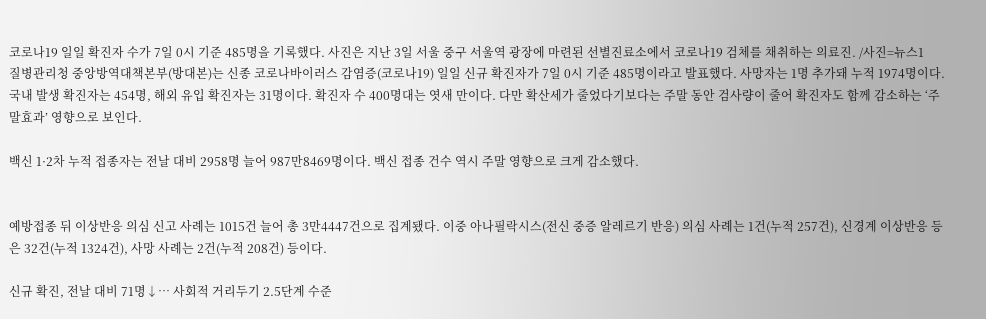코로나19 일일 확진자 수가 7일 0시 기준 485명을 기록했다. 사진은 지난 3일 서울 중구 서울역 광장에 마련된 선별진료소에서 코로나19 검체를 채취하는 의료진. /사진=뉴스1
질병관리청 중앙방역대책본부(방대본)는 신종 코로나바이러스 감염증(코로나19) 일일 신규 확진자가 7일 0시 기준 485명이라고 발표했다. 사망자는 1명 추가돼 누적 1974명이다.
국내 발생 확진자는 454명, 해외 유입 확진자는 31명이다. 확진자 수 400명대는 엿새 만이다. 다만 확산세가 줄었다기보다는 주말 동안 검사량이 줄어 확진자도 함께 감소하는 ‘주말효과’ 영향으로 보인다.

백신 1·2차 누적 접종자는 전날 대비 2958명 늘어 987만8469명이다. 백신 접종 건수 역시 주말 영향으로 크게 감소했다.


예방접종 뒤 이상반응 의심 신고 사례는 1015건 늘어 총 3만4447건으로 집계됐다. 이중 아나필락시스(전신 중증 알레르기 반응) 의심 사례는 1건(누적 257건), 신경계 이상반응 등은 32건(누적 1324건), 사망 사례는 2건(누적 208건) 등이다.

신규 확진, 전날 대비 71명↓… 사회적 거리두기 2.5단계 수준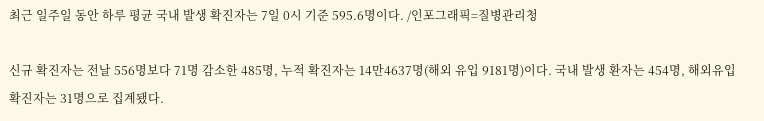최근 일주일 동안 하루 평균 국내 발생 확진자는 7일 0시 기준 595.6명이다. /인포그래픽=질병관리청

신규 확진자는 전날 556명보다 71명 감소한 485명, 누적 확진자는 14만4637명(해외 유입 9181명)이다. 국내 발생 환자는 454명, 해외유입 확진자는 31명으로 집계됐다.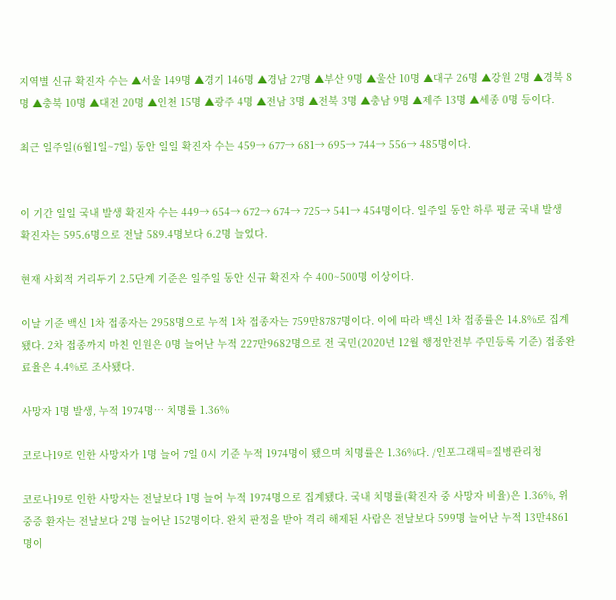지역별 신규 확진자 수는 ▲서울 149명 ▲경기 146명 ▲경남 27명 ▲부산 9명 ▲울산 10명 ▲대구 26명 ▲강원 2명 ▲경북 8명 ▲충북 10명 ▲대전 20명 ▲인천 15명 ▲광주 4명 ▲전남 3명 ▲전북 3명 ▲충남 9명 ▲제주 13명 ▲세종 0명 등이다.

최근 일주일(6월1일~7일) 동안 일일 확진자 수는 459→ 677→ 681→ 695→ 744→ 556→ 485명이다.


이 기간 일일 국내 발생 확진자 수는 449→ 654→ 672→ 674→ 725→ 541→ 454명이다. 일주일 동안 하루 평균 국내 발생 확진자는 595.6명으로 전날 589.4명보다 6.2명 늘었다.

현재 사회적 거리두기 2.5단계 기준은 일주일 동안 신규 확진자 수 400~500명 이상이다.

이날 기준 백신 1차 접종자는 2958명으로 누적 1차 접종자는 759만8787명이다. 이에 따라 백신 1차 접종률은 14.8%로 집계됐다. 2차 접종까지 마친 인원은 0명 늘어난 누적 227만9682명으로 전 국민(2020년 12월 행정안전부 주민등록 기준) 접종완료율은 4.4%로 조사됐다.

사망자 1명 발생, 누적 1974명… 치명률 1.36%

코로나19로 인한 사망자가 1명 늘어 7일 0시 기준 누적 1974명이 됐으며 치명률은 1.36%다. /인포그래픽=질병관리청

코로나19로 인한 사망자는 전날보다 1명 늘어 누적 1974명으로 집계됐다. 국내 치명률(확진자 중 사망자 비율)은 1.36%, 위중증 환자는 전날보다 2명 늘어난 152명이다. 완치 판정을 받아 격리 해제된 사람은 전날보다 599명 늘어난 누적 13만4861명이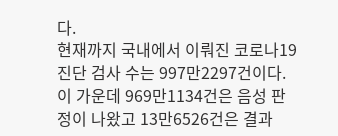다.
현재까지 국내에서 이뤄진 코로나19 진단 검사 수는 997만2297건이다. 이 가운데 969만1134건은 음성 판정이 나왔고 13만6526건은 결과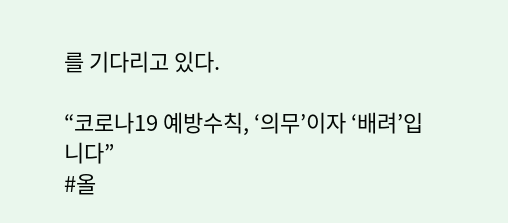를 기다리고 있다.

“코로나19 예방수칙, ‘의무’이자 ‘배려’입니다”
#올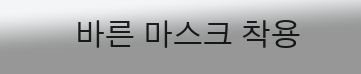바른 마스크 착용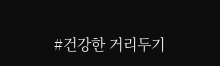#건강한 거리두기